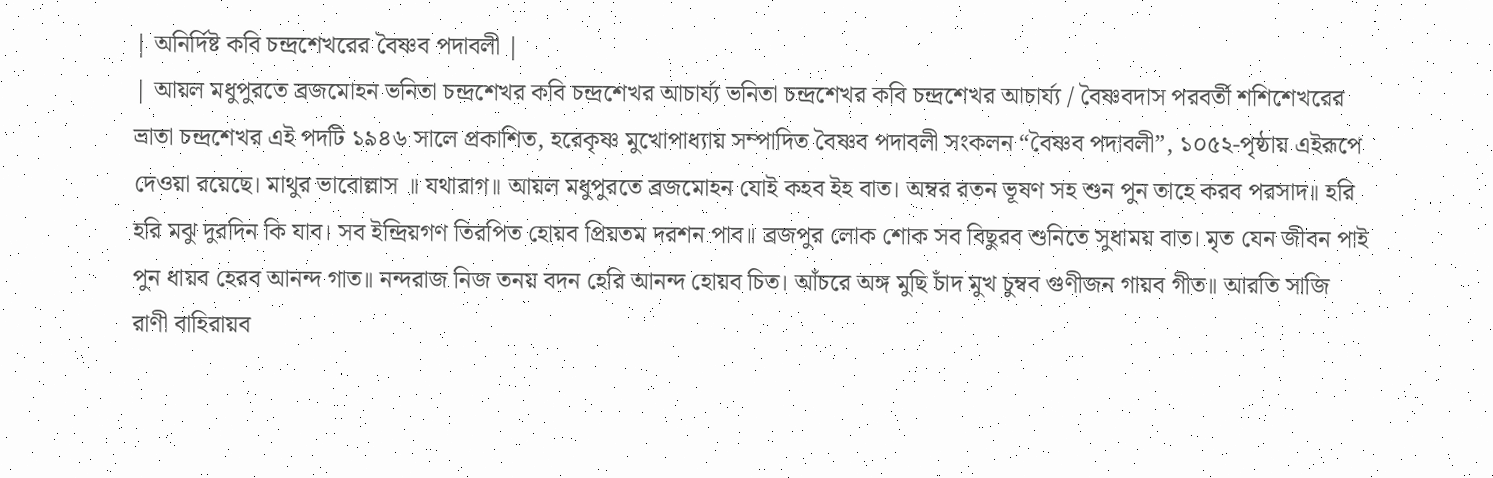| অনির্দিষ্ট কবি চন্দ্রশেখরের বৈষ্ণব পদাবলী |
| আয়ল মধুপুরতে ব্রজমোহন ভনিতা চন্দ্রশেখর কবি চন্দ্রশেখর আচার্য্য ভনিতা চন্দ্রশেখর কবি চন্দ্রশেখর আচার্য্য / বৈষ্ণবদাস পরবর্তী শশিশেখরের ভ্রাতা চন্দ্রশেখর এই পদটি ১৯৪৬ সালে প্রকাশিত, হরেকৃষ্ণ মুখোপাধ্যায় সম্পাদিত বৈষ্ণব পদাবলী সংকলন “বৈষ্ণব পদাবলী”, ১০৫২-পৃষ্ঠায় এইরূপে দেওয়া রয়েছে। মাথুর ভাবোল্লাস ॥ যথারাগ॥ আয়ল মধুপুরতে ব্রজমোহন যোই কহব ইহ বাত। অম্বর রতন ভূষণ সহ শুন পুন তাহে করব পরসাদ॥ হরি হরি মঝু দুরদিন কি যাব। সব ইন্দ্রিয়গণ তিরপিত হোয়ব প্রিয়তম দরশন পাব॥ ব্রজপুর লোক শোক সব বিছুরব শুনিতে সুধাময় বাত। মৃত যেন জীবন পাই পুন ধায়ব হেরব আনন্দ গাত॥ নন্দরাজ নিজ তনয় বদন হেরি আনন্দ হোয়ব চিত। আঁচরে অঙ্গ মুছি চাঁদ মুখ চুম্বব গুণীজন গায়ব গীত॥ আরতি সাজি রাণী বাহিরায়ব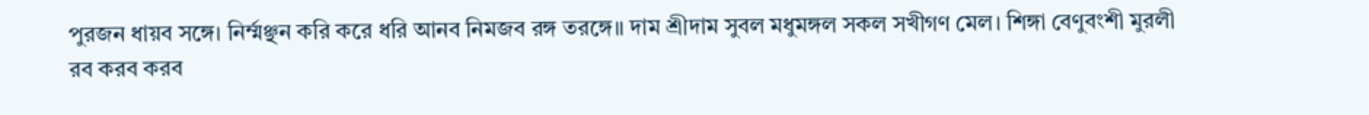পুরজন ধায়ব সঙ্গে। নির্ম্মঞ্ছন করি করে ধরি আনব নিমজব রঙ্গ তরঙ্গে॥ দাম শ্রীদাম সুবল মধুমঙ্গল সকল সখীগণ মেল। শিঙ্গা বেণুবংশী মুরলী রব করব করব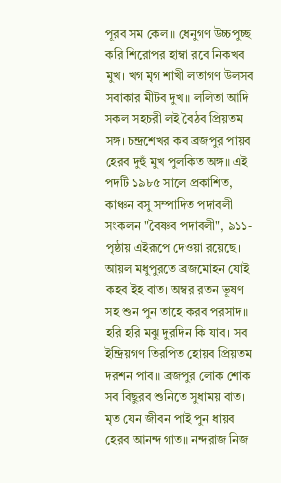পূরব সম কেল॥ ধেনুগণ উচ্চপুচ্ছ করি শিরোপর হাম্বা রবে নিকখব মুখ। খগ মৃগ শাখী লতাগণ উলসব সবাকার মীটব দুখ॥ ললিতা আদি সকল সহচরী লই বৈঠব প্রিয়তম সঙ্গ। চন্দ্রশেখর কব ব্রজপুর পায়ব হেরব দুহুঁ মুখ পুলকিত অঙ্গ॥ এই পদটি ১৯৮৫ সালে প্রকাশিত, কাঞ্চন বসু সম্পাদিত পদাবলী সংকলন "বৈষ্ণব পদাবলী", ৯১১-পৃষ্ঠায় এইরূপে দেওয়া রয়েছে। আয়ল মধুপুরতে ব্রজমোহন যোই কহব ইহ বাত। অম্বর রতন ভূষণ সহ শুন পুন তাহে করব পরসাদ॥ হরি হরি মঝু দুরদিন কি যাব। সব ইন্দ্রিয়গণ তিরপিত হোয়ব প্রিয়তম দরশন পাব॥ ব্রজপুর লোক শোক সব বিছুরব শুনিতে সুধাময় বাত। মৃত যেন জীবন পাই পুন ধায়ব হেরব আনন্দ গাত॥ নন্দরাজ নিজ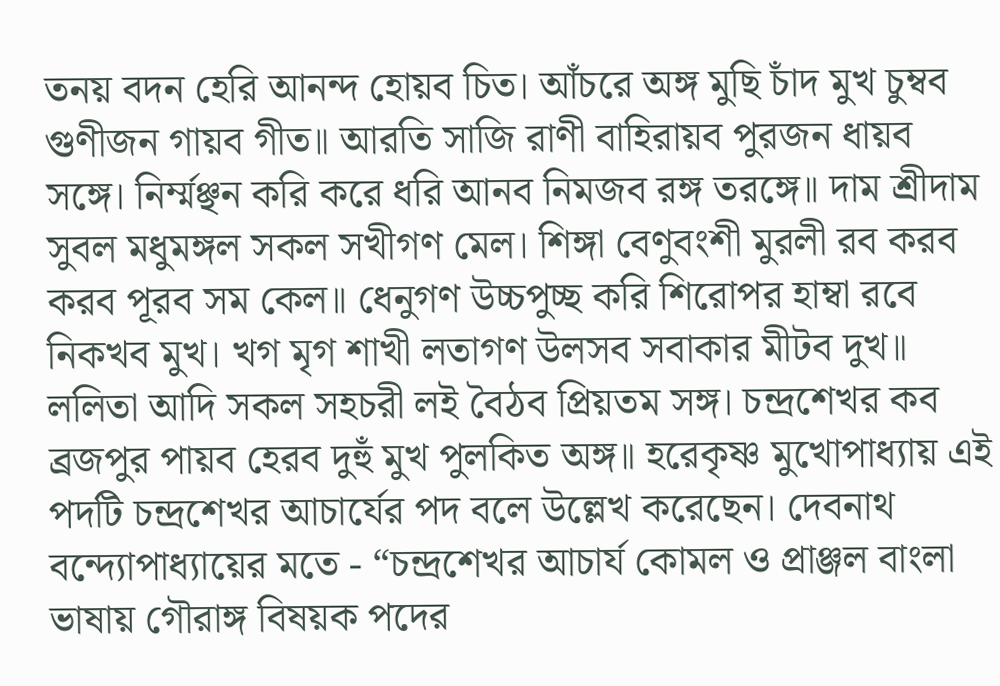তনয় বদন হেরি আনন্দ হোয়ব চিত। আঁচরে অঙ্গ মুছি চাঁদ মুখ চুম্বব গুণীজন গায়ব গীত॥ আরতি সাজি রাণী বাহিরায়ব পুরজন ধায়ব সঙ্গে। নির্ম্মঞ্ছন করি করে ধরি আনব নিমজব রঙ্গ তরঙ্গে॥ দাম শ্রীদাম সুবল মধুমঙ্গল সকল সখীগণ মেল। শিঙ্গা বেণুবংশী মুরলী রব করব করব পূরব সম কেল॥ ধেনুগণ উচ্চপুচ্ছ করি শিরোপর হাম্বা রবে নিকখব মুখ। খগ মৃগ শাখী লতাগণ উলসব সবাকার মীটব দুখ॥ ললিতা আদি সকল সহচরী লই বৈঠব প্রিয়তম সঙ্গ। চন্দ্রশেখর কব ব্রজপুর পায়ব হেরব দুহুঁ মুখ পুলকিত অঙ্গ॥ হরেকৃষ্ণ মুখোপাধ্যায় এই পদটি চন্দ্রশেখর আচার্যের পদ বলে উল্লেখ করেছেন। দেবনাথ বন্দ্যোপাধ্যায়ের মতে - “চন্দ্রশেখর আচার্য কোমল ও প্রাঞ্জল বাংলা ভাষায় গৌরাঙ্গ বিষয়ক পদের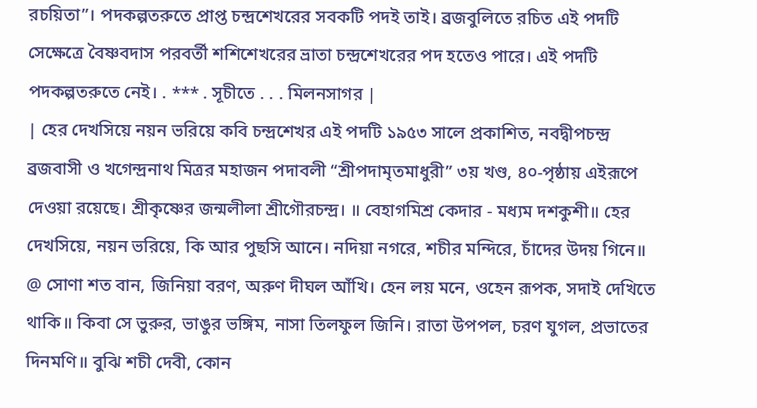রচয়িতা”। পদকল্পতরুতে প্রাপ্ত চন্দ্রশেখরের সবকটি পদই তাই। ব্রজবুলিতে রচিত এই পদটি সেক্ষেত্রে বৈষ্ণবদাস পরবর্তী শশিশেখরের ভ্রাতা চন্দ্রশেখরের পদ হতেও পারে। এই পদটি পদকল্পতরুতে নেই। . *** . সূচীতে . . . মিলনসাগর |
| হের দেখসিয়ে নয়ন ভরিয়ে কবি চন্দ্রশেখর এই পদটি ১৯৫৩ সালে প্রকাশিত, নবদ্বীপচন্দ্র ব্রজবাসী ও খগেন্দ্রনাথ মিত্রর মহাজন পদাবলী “শ্রীপদামৃতমাধুরী” ৩য় খণ্ড, ৪০-পৃষ্ঠায় এইরূপে দেওয়া রয়েছে। শ্রীকৃষ্ণের জন্মলীলা শ্রীগৌরচন্দ্র। ॥ বেহাগমিশ্র কেদার - মধ্যম দশকুশী॥ হের দেখসিয়ে, নয়ন ভরিয়ে, কি আর পুছসি আনে। নদিয়া নগরে, শচীর মন্দিরে, চাঁদের উদয় গিনে॥ @ সোণা শত বান, জিনিয়া বরণ, অরুণ দীঘল আঁখি। হেন লয় মনে, ওহেন রূপক, সদাই দেখিতে থাকি॥ কিবা সে ভুরুর, ভাঙুর ভঙ্গিম, নাসা তিলফুল জিনি। রাতা উপপল, চরণ যুগল, প্রভাতের দিনমণি॥ বুঝি শচী দেবী, কোন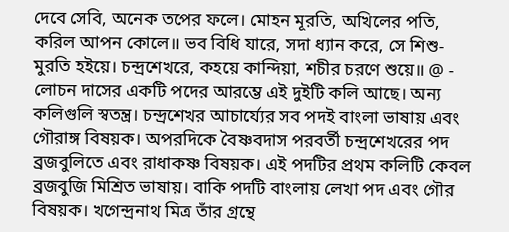দেবে সেবি, অনেক তপের ফলে। মোহন মূরতি, অখিলের পতি, করিল আপন কোলে॥ ভব বিধি যারে, সদা ধ্যান করে, সে শিশু-মুরতি হইয়ে। চন্দ্রশেখরে, কহয়ে কান্দিয়া, শচীর চরণে শুয়ে॥ @ - লোচন দাসের একটি পদের আরম্ভে এই দুইটি কলি আছে। অন্য কলিগুলি স্বতন্ত্র। চন্দ্রশেখর আচার্য্যের সব পদই বাংলা ভাষায় এবং গৌরাঙ্গ বিষয়ক। অপরদিকে বৈষ্ণবদাস পরবর্তী চন্দ্রশেখরের পদ ব্রজবুলিতে এবং রাধাকষ্ণ বিষয়ক। এই পদটির প্রথম কলিটি কেবল ব্রজবুজি মিশ্রিত ভাষায়। বাকি পদটি বাংলায় লেখা পদ এবং গৌর বিষয়ক। খগেন্দ্রনাথ মিত্র তাঁর গ্রন্থে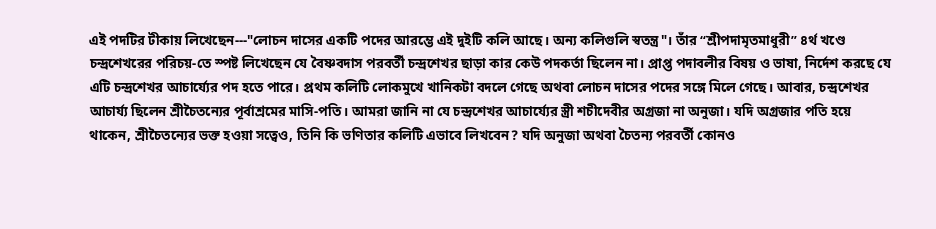এই পদটির টীকায় লিখেছেন---"লোচন দাসের একটি পদের আরম্ভে এই দুইটি কলি আছে। অন্য কলিগুলি স্বতন্ত্র"। তাঁর “শ্রীপদামৃতমাধুরী” ৪র্থ খণ্ডে চন্দ্রশেখরের পরিচয়-তে স্পষ্ট লিখেছেন যে বৈষ্ণবদাস পরবর্তী চন্দ্রশেখর ছাড়া কার কেউ পদকর্তা ছিলেন না। প্রাপ্ত পদাবলীর বিষয় ও ভাষা, নির্দেশ করছে যে এটি চন্দ্রশেখর আচার্য্যের পদ হতে পারে। প্রথম কলিটি লোকমুখে খানিকটা বদলে গেছে অথবা লোচন দাসের পদের সঙ্গে মিলে গেছে। আবার, চন্দ্রশেখর আচার্য্য ছিলেন শ্রীচৈতন্যের পূর্বাশ্রমের মাসি-পতি। আমরা জানি না যে চন্দ্রশেখর আচার্য্যের স্ত্রী শচীদেবীর অগ্রজা না অনুজা। যদি অগ্রজার পতি হয়ে থাকেন, শ্রীচৈতন্যের ভক্ত হওয়া সত্বেও, তিনি কি ভণিতার কলিটি এভাবে লিখবেন? যদি অনুজা অথবা চৈতন্য পরবর্তী কোনও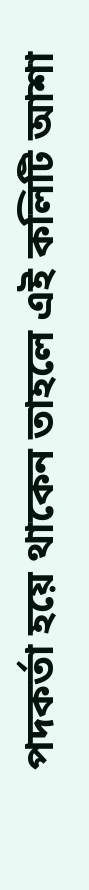পদকর্তা হয়ে থাকেন তাহলে এই কলিটি আশা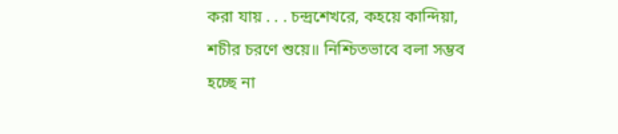করা যায় . . . চন্দ্রশেখরে, কহয়ে কান্দিয়া, শচীর চরণে শুয়ে॥ নিশ্চিতভাবে বলা সম্ভব হচ্ছে না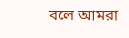বলে আমরা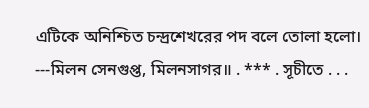এটিকে অনিশ্চিত চন্দ্রশেখরের পদ বলে তোলা হলো। ---মিলন সেনগুপ্ত, মিলনসাগর॥ . *** . সূচীতে . . .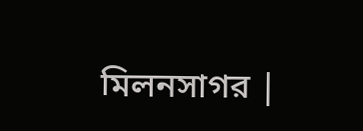মিলনসাগর |